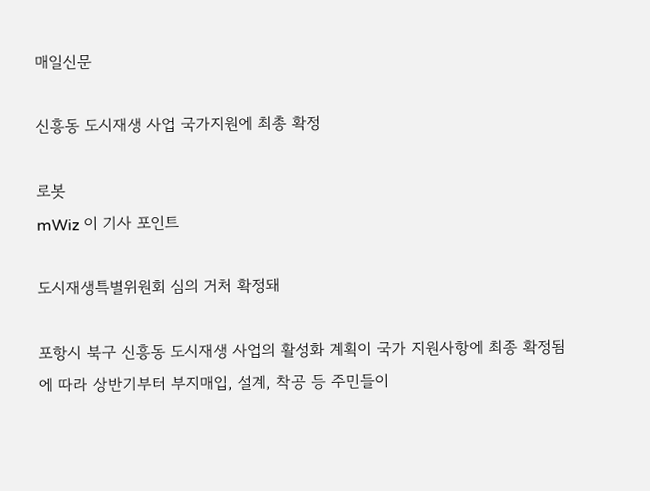매일신문

신흥동 도시재생 사업 국가지원에 최총 확정

로봇
mWiz 이 기사 포인트

도시재생특별위원회 심의 거처 확정돼

포항시 북구 신흥동 도시재생 사업의 활성화 계획이 국가 지원사항에 최종 확정됨에 따라 상반기부터 부지매입, 설계, 착공 등 주민들이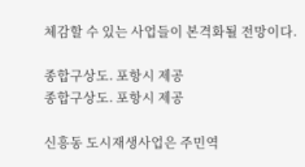체감할 수 있는 사업들이 본격화될 전망이다.

종합구상도. 포항시 제공
종합구상도. 포항시 제공

신흥동 도시재생사업은 주민역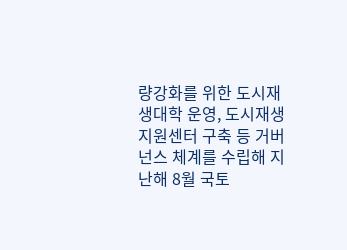량강화를 위한 도시재생대학 운영, 도시재생지원센터 구축 등 거버넌스 체계를 수립해 지난해 8월 국토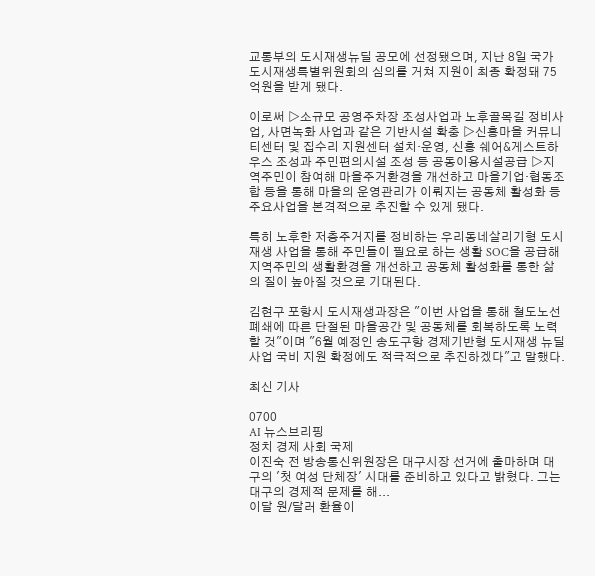교통부의 도시재생뉴딜 공모에 선정됐으며, 지난 8일 국가 도시재생특별위원회의 심의를 거쳐 지원이 최종 확정돼 75억원을 받게 됐다.

이로써 ▷소규모 공영주차장 조성사업과 노후골목길 정비사업, 사면녹화 사업과 같은 기반시설 확충 ▷신흥마을 커뮤니티센터 및 집수리 지원센터 설치·운영, 신흥 쉐어&게스트하우스 조성과 주민편의시설 조성 등 공동이용시설공급 ▷지역주민이 참여해 마을주거환경을 개선하고 마을기업·협동조합 등을 통해 마을의 운영관리가 이뤄지는 공동체 활성화 등 주요사업을 본격적으로 추진할 수 있게 됐다.

특히 노후한 저층주거지를 정비하는 우리동네살리기형 도시재생 사업을 통해 주민들이 필요로 하는 생활 SOC을 공급해 지역주민의 생활환경을 개선하고 공동체 활성화를 통한 삶의 질이 높아질 것으로 기대된다.

김현구 포항시 도시재생과장은 "이번 사업을 통해 철도노선 폐쇄에 따른 단절된 마을공간 및 공동체를 회복하도록 노력할 것"이며 "6월 예정인 송도구항 경제기반형 도시재생 뉴딜사업 국비 지원 확정에도 적극적으로 추진하겠다"고 말했다.

최신 기사

0700
AI 뉴스브리핑
정치 경제 사회 국제
이진숙 전 방송통신위원장은 대구시장 선거에 출마하며 대구의 '첫 여성 단체장' 시대를 준비하고 있다고 밝혔다. 그는 대구의 경제적 문제를 해...
이달 원/달러 환율이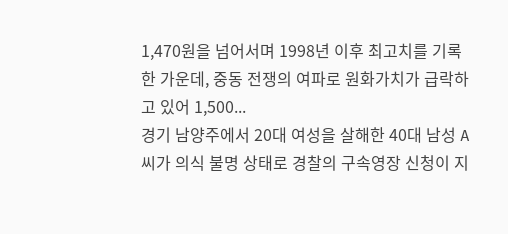1,470원을 넘어서며 1998년 이후 최고치를 기록한 가운데, 중동 전쟁의 여파로 원화가치가 급락하고 있어 1,500...
경기 남양주에서 20대 여성을 살해한 40대 남성 A씨가 의식 불명 상태로 경찰의 구속영장 신청이 지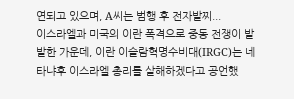연되고 있으며, A씨는 범행 후 전자발찌...
이스라엘과 미국의 이란 폭격으로 중동 전쟁이 발발한 가운데, 이란 이슬람혁명수비대(IRGC)는 네타냐후 이스라엘 총리를 살해하겠다고 공언했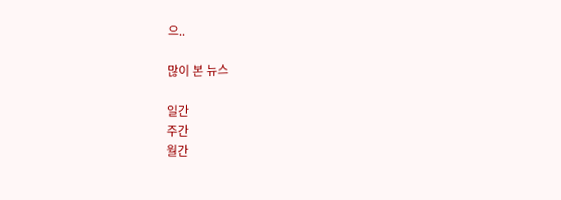으..

많이 본 뉴스

일간
주간
월간